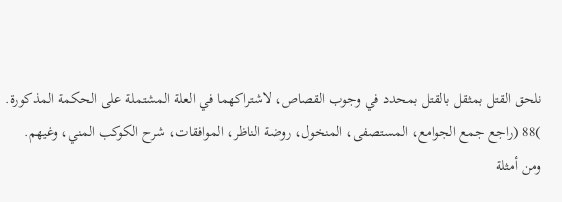نلحق القتل بمثقل بالقتل بمحدد في وجوب القصاص، لاشتراكهما في العلة المشتملة على الحكمة المذكورة.
)88 (راجع جمع الجوامع، المستصفى، المنخول، روضة الناظر، الموافقات، شرح الكوكب المني، وغيهم.
ومن أمثلة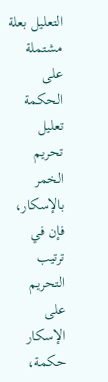التعليل بعلة مشتملة على الحكمة تعليل تحريم الخمر بالإسكار، فإن في ترتيب التحريم على الإسكار حكمة،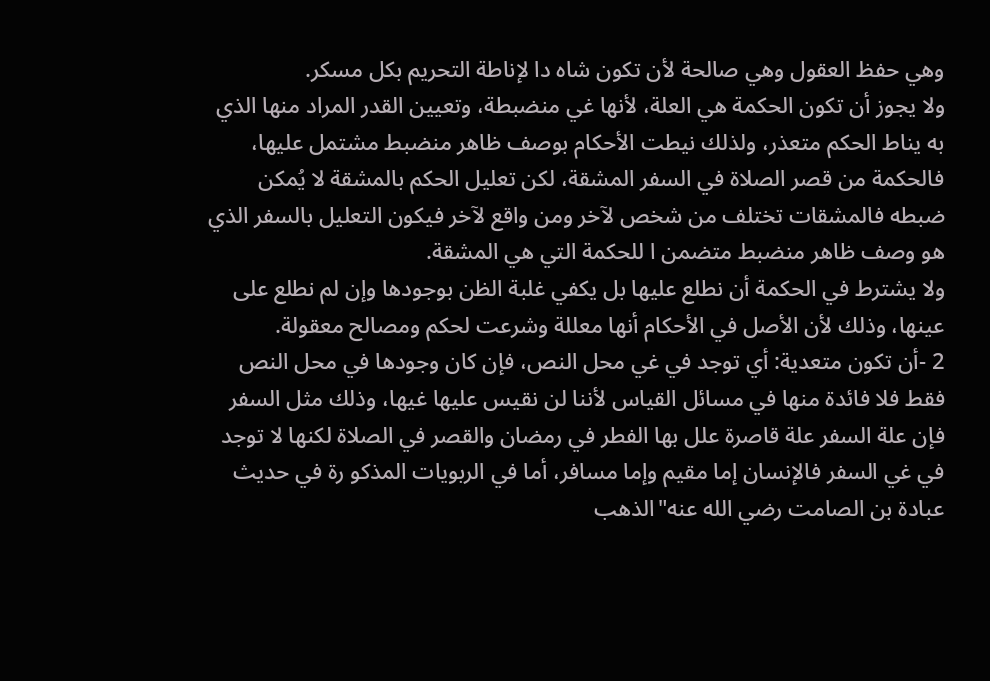وهي حفظ العقول وهي صالحة لأن تكون شاه دا لإناطة التحريم بكل مسكر.
ولا يجوز أن تكون الحكمة هي العلة، لأنها غي منضبطة، وتعيين القدر المراد منها الذي به يناط الحكم متعذر، ولذلك نيطت الأحكام بوصف ظاهر منضبط مشتمل عليها، فالحكمة من قصر الصلاة في السفر المشقة، لكن تعليل الحكم بالمشقة لا يُمكن ضبطه فالمشقات تختلف من شخص لآخر ومن واقع لآخر فيكون التعليل بالسفر الذي هو وصف ظاهر منضبط متضمن ا للحكمة التي هي المشقة.
ولا يشترط في الحكمة أن نطلع عليها بل يكفي غلبة الظن بوجودها وإن لم نطلع على عينها، وذلك لأن الأصل في الأحكام أنها معللة وشرعت لحكم ومصالح معقولة.
2 -أن تكون متعدية: أي توجد في غي محل النص، فإن كان وجودها في محل النص فقط فلا فائدة منها في مسائل القياس لأننا لن نقيس عليها غيها، وذلك مثل السفر فإن علة السفر علة قاصرة علل بها الفطر في رمضان والقصر في الصلاة لكنها لا توجد في غي السفر فالإنسان إما مقيم وإما مسافر، أما في الربويات المذكو رة في حديث عبادة بن الصامت رضي الله عنه"الذهب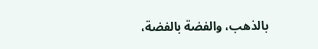بالذهب، والفضة بالفضة،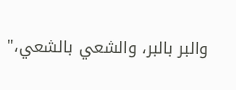والبر بالبر، والشعي بالشعي،"